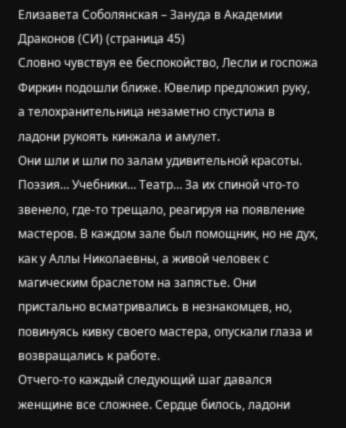Елизавета Соболянская – Зануда в Академии Драконов (СИ) (страница 45)
Словно чувствуя ее беспокойство, Лесли и госпожа Фиркин подошли ближе. Ювелир предложил руку, а телохранительница незаметно спустила в ладони рукоять кинжала и амулет.
Они шли и шли по залам удивительной красоты. Поэзия… Учебники… Театр… За их спиной что-то звенело, где-то трещало, реагируя на появление мастеров. В каждом зале был помощник, но не дух, как у Аллы Николаевны, а живой человек с магическим браслетом на запястье. Они пристально всматривались в незнакомцев, но, повинуясь кивку своего мастера, опускали глаза и возвращались к работе.
Отчего-то каждый следующий шаг давался женщине все сложнее. Сердце билось, ладони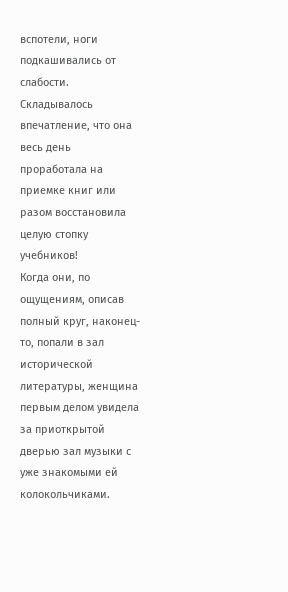вспотели, ноги подкашивались от слабости. Складывалось впечатление, что она весь день проработала на приемке книг или разом восстановила целую стопку учебников!
Когда они, по ощущениям, описав полный круг, наконец-то, попали в зал исторической литературы, женщина первым делом увидела за приоткрытой дверью зал музыки с уже знакомыми ей колокольчиками.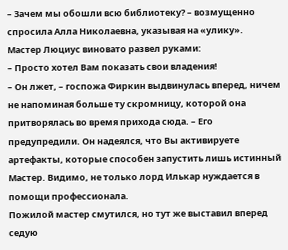– Зачем мы обошли всю библиотеку? – возмущенно спросила Алла Николаевна, указывая на «улику».
Мастер Люциус виновато развел руками:
– Просто хотел Вам показать свои владения!
– Он лжет, – госпожа Фиркин выдвинулась вперед, ничем не напоминая больше ту скромницу, которой она притворялась во время прихода сюда. – Его предупредили. Он надеялся, что Вы активируете артефакты, которые способен запустить лишь истинный Мастер. Видимо, не только лорд Илькар нуждается в помощи профессионала.
Пожилой мастер смутился, но тут же выставил вперед седую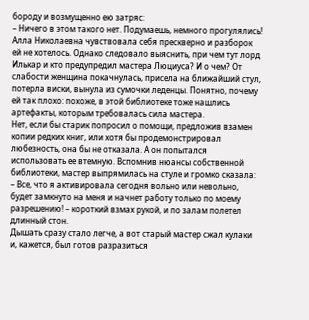бороду и возмущенно ею затряс:
– Ничего в этом такого нет. Подумаешь, немного прогулялись!
Алла Николаевна чувствовала себя прескверно и разборок ей не хотелось. Однако следовало выяснить, при чем тут лорд Илькар и кто предупредил мастера Люциуса? И о чем? От слабости женщина покачнулась, присела на ближайший стул, потерла виски, вынула из сумочки леденцы. Понятно, почему ей так плохо: похоже, в этой библиотеке тоже нашлись артефакты, которым требовалась сила мастера.
Нет, если бы старик попросил о помощи, предложив взамен копии редких книг, или хотя бы продемонстрировал любезность, она бы не отказала. А он попытался использовать ее втемную. Вспомнив нюансы собственной библиотеки, мастер выпрямилась на стуле и громко сказала:
– Все, что я активировала сегодня вольно или невольно, будет замкнуто на меня и начнет работу только по моему разрешению! – короткий взмах рукой, и по залам полетел длинный стон.
Дышать сразу стало легче, а вот старый мастер сжал кулаки и, кажется, был готов разразиться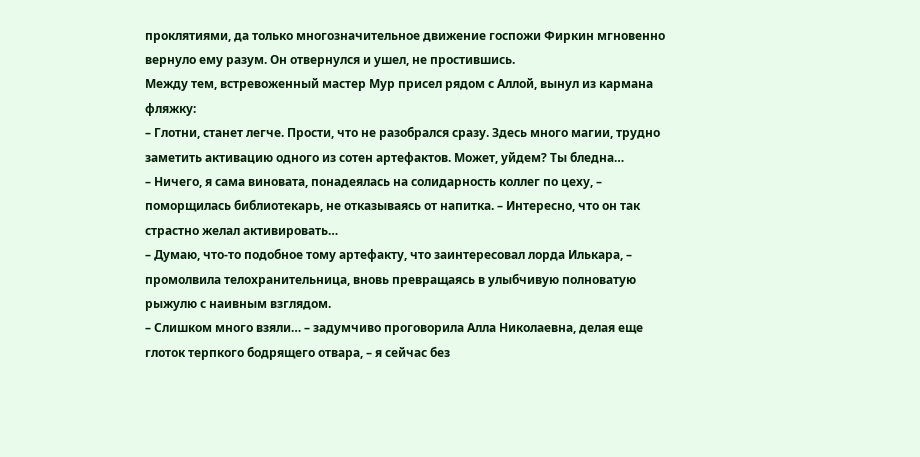проклятиями, да только многозначительное движение госпожи Фиркин мгновенно вернуло ему разум. Он отвернулся и ушел, не простившись.
Между тем, встревоженный мастер Мур присел рядом с Аллой, вынул из кармана фляжку:
– Глотни, станет легче. Прости, что не разобрался сразу. Здесь много магии, трудно заметить активацию одного из сотен артефактов. Может, уйдем? Ты бледна…
– Ничего, я сама виновата, понадеялась на солидарность коллег по цеху, – поморщилась библиотекарь, не отказываясь от напитка. – Интересно, что он так страстно желал активировать…
– Думаю, что-то подобное тому артефакту, что заинтересовал лорда Илькара, – промолвила телохранительница, вновь превращаясь в улыбчивую полноватую рыжулю с наивным взглядом.
– Слишком много взяли… – задумчиво проговорила Алла Николаевна, делая еще глоток терпкого бодрящего отвара, – я сейчас без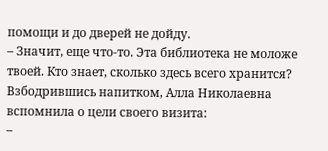помощи и до дверей не дойду.
– Значит, еще что-то. Эта библиотека не моложе твоей. Кто знает, сколько здесь всего хранится?
Взбодрившись напитком, Алла Николаевна вспомнила о цели своего визита:
–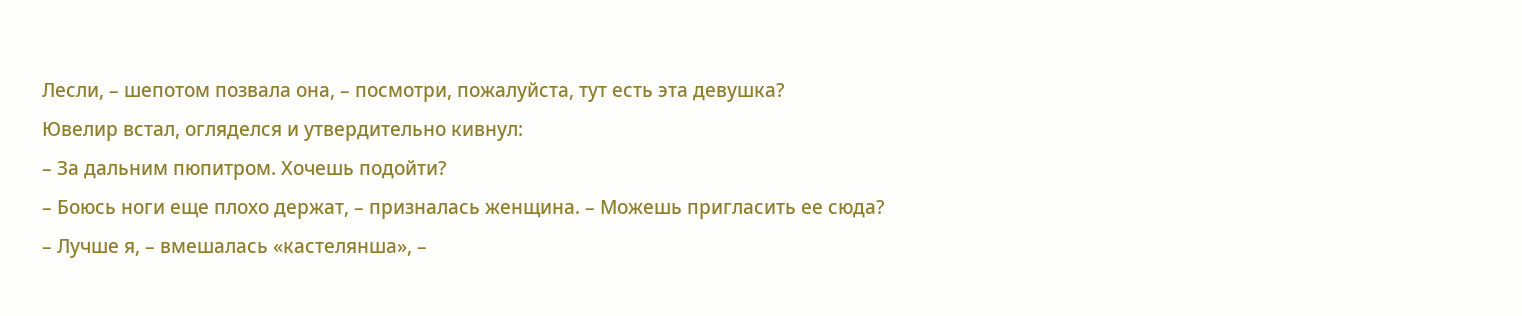Лесли, – шепотом позвала она, – посмотри, пожалуйста, тут есть эта девушка?
Ювелир встал, огляделся и утвердительно кивнул:
– За дальним пюпитром. Хочешь подойти?
– Боюсь ноги еще плохо держат, – призналась женщина. – Можешь пригласить ее сюда?
– Лучше я, – вмешалась «кастелянша», –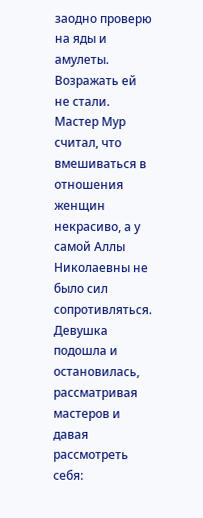заодно проверю на яды и амулеты.
Возражать ей не стали. Мастер Мур считал, что вмешиваться в отношения женщин некрасиво, а у самой Аллы Николаевны не было сил сопротивляться.
Девушка подошла и остановилась, рассматривая мастеров и давая рассмотреть себя: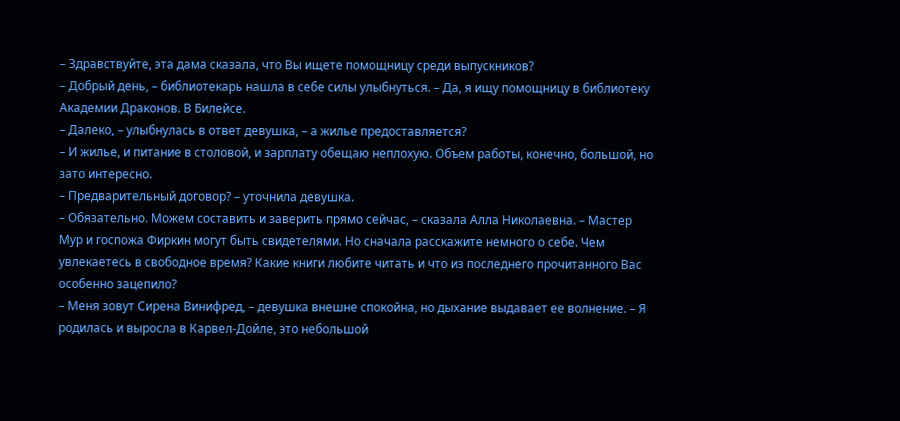– Здравствуйте, эта дама сказала, что Вы ищете помощницу среди выпускников?
– Добрый день, – библиотекарь нашла в себе силы улыбнуться. – Да, я ищу помощницу в библиотеку Академии Драконов. В Билейсе.
– Далеко, – улыбнулась в ответ девушка, – а жилье предоставляется?
– И жилье, и питание в столовой, и зарплату обещаю неплохую. Объем работы, конечно, большой, но зато интересно.
– Предварительный договор? – уточнила девушка.
– Обязательно. Можем составить и заверить прямо сейчас, – сказала Алла Николаевна. – Мастер Мур и госпожа Фиркин могут быть свидетелями. Но сначала расскажите немного о себе. Чем увлекаетесь в свободное время? Какие книги любите читать и что из последнего прочитанного Вас особенно зацепило?
– Меня зовут Сирена Винифред, – девушка внешне спокойна, но дыхание выдавает ее волнение. – Я родилась и выросла в Карвел-Дойле, это небольшой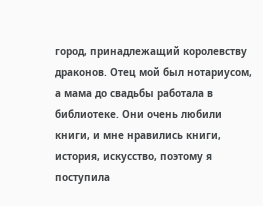город, принадлежащий королевству драконов. Отец мой был нотариусом, а мама до свадьбы работала в библиотеке. Они очень любили книги, и мне нравились книги, история, искусство, поэтому я поступила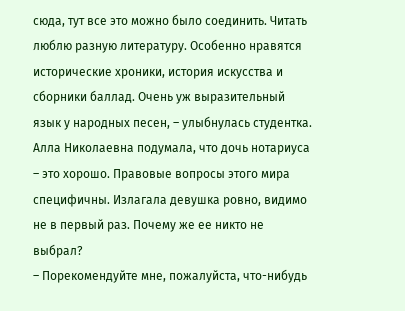сюда, тут все это можно было соединить. Читать люблю разную литературу. Особенно нравятся исторические хроники, история искусства и сборники баллад. Очень уж выразительный язык у народных песен, – улыбнулась студентка.
Алла Николаевна подумала, что дочь нотариуса – это хорошо. Правовые вопросы этого мира специфичны. Излагала девушка ровно, видимо не в первый раз. Почему же ее никто не выбрал?
– Порекомендуйте мне, пожалуйста, что-нибудь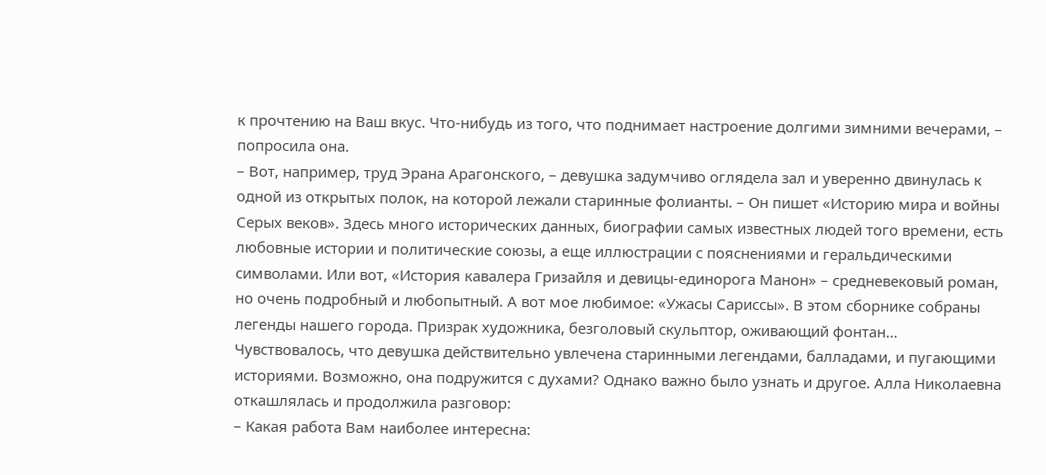к прочтению на Ваш вкус. Что-нибудь из того, что поднимает настроение долгими зимними вечерами, – попросила она.
– Вот, например, труд Эрана Арагонского, – девушка задумчиво оглядела зал и уверенно двинулась к одной из открытых полок, на которой лежали старинные фолианты. – Он пишет «Историю мира и войны Серых веков». Здесь много исторических данных, биографии самых известных людей того времени, есть любовные истории и политические союзы, а еще иллюстрации с пояснениями и геральдическими символами. Или вот, «История кавалера Гризайля и девицы-единорога Манон» – средневековый роман, но очень подробный и любопытный. А вот мое любимое: «Ужасы Сариссы». В этом сборнике собраны легенды нашего города. Призрак художника, безголовый скульптор, оживающий фонтан…
Чувствовалось, что девушка действительно увлечена старинными легендами, балладами, и пугающими историями. Возможно, она подружится с духами? Однако важно было узнать и другое. Алла Николаевна откашлялась и продолжила разговор:
– Какая работа Вам наиболее интересна: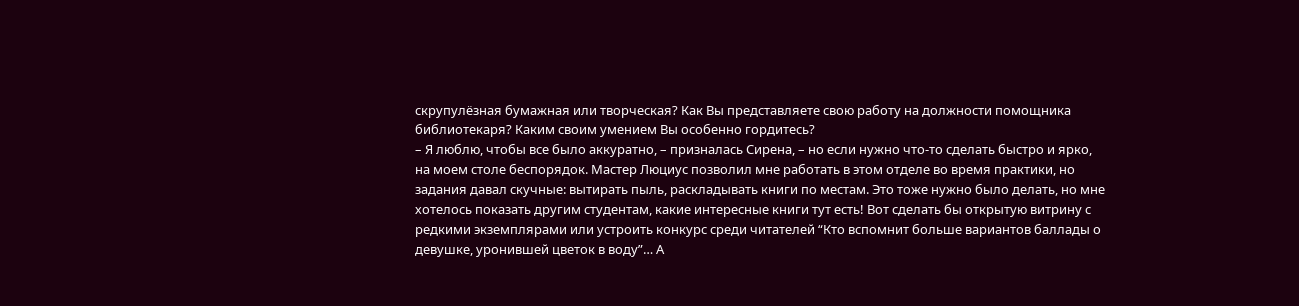скрупулёзная бумажная или творческая? Как Вы представляете свою работу на должности помощника библиотекаря? Каким своим умением Вы особенно гордитесь?
– Я люблю, чтобы все было аккуратно, – призналась Сирена, – но если нужно что-то сделать быстро и ярко, на моем столе беспорядок. Мастер Люциус позволил мне работать в этом отделе во время практики, но задания давал скучные: вытирать пыль, раскладывать книги по местам. Это тоже нужно было делать, но мне хотелось показать другим студентам, какие интересные книги тут есть! Вот сделать бы открытую витрину с редкими экземплярами или устроить конкурс среди читателей “Кто вспомнит больше вариантов баллады о девушке, уронившей цветок в воду”… А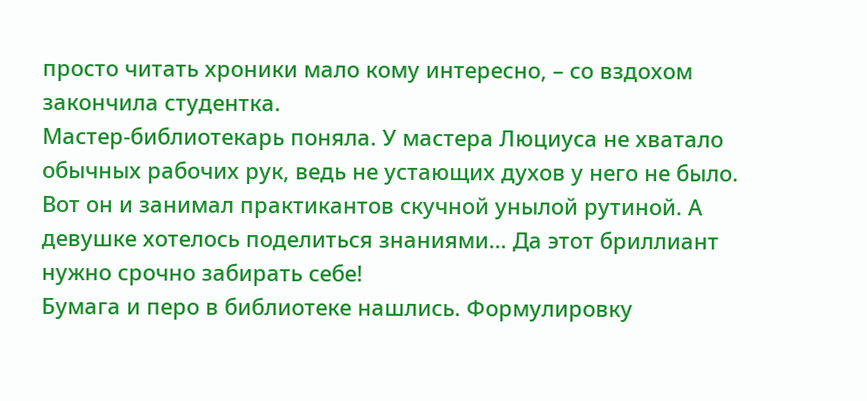просто читать хроники мало кому интересно, – со вздохом закончила студентка.
Мастер-библиотекарь поняла. У мастера Люциуса не хватало обычных рабочих рук, ведь не устающих духов у него не было. Вот он и занимал практикантов скучной унылой рутиной. А девушке хотелось поделиться знаниями… Да этот бриллиант нужно срочно забирать себе!
Бумага и перо в библиотеке нашлись. Формулировку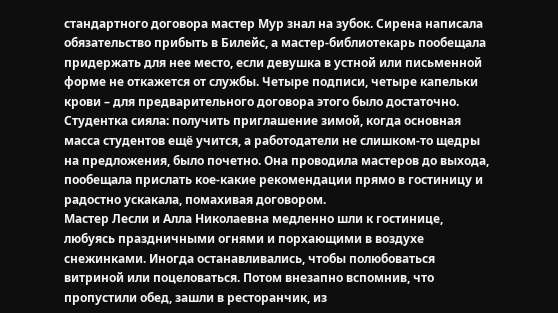стандартного договора мастер Мур знал на зубок. Сирена написала обязательство прибыть в Билейс, а мастер-библиотекарь пообещала придержать для нее место, если девушка в устной или письменной форме не откажется от службы. Четыре подписи, четыре капельки крови – для предварительного договора этого было достаточно.
Студентка сияла: получить приглашение зимой, когда основная масса студентов ещё учится, а работодатели не слишком-то щедры на предложения, было почетно. Она проводила мастеров до выхода, пообещала прислать кое-какие рекомендации прямо в гостиницу и радостно ускакала, помахивая договором.
Мастер Лесли и Алла Николаевна медленно шли к гостинице, любуясь праздничными огнями и порхающими в воздухе снежинками. Иногда останавливались, чтобы полюбоваться витриной или поцеловаться. Потом внезапно вспомнив, что пропустили обед, зашли в ресторанчик, из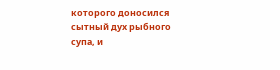которого доносился сытный дух рыбного супа, и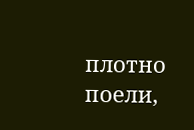плотно поели,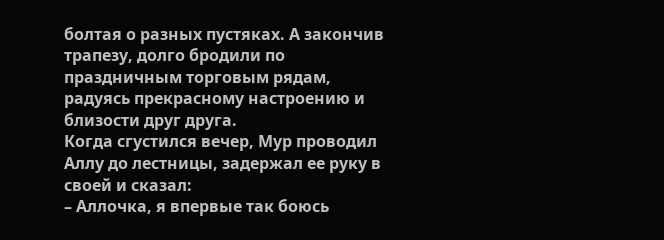болтая о разных пустяках. А закончив трапезу, долго бродили по праздничным торговым рядам, радуясь прекрасному настроению и близости друг друга.
Когда сгустился вечер, Мур проводил Аллу до лестницы, задержал ее руку в своей и сказал:
– Аллочка, я впервые так боюсь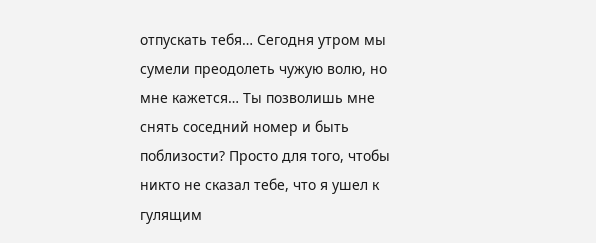отпускать тебя… Сегодня утром мы сумели преодолеть чужую волю, но мне кажется… Ты позволишь мне снять соседний номер и быть поблизости? Просто для того, чтобы никто не сказал тебе, что я ушел к гулящим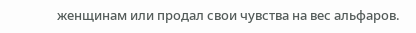женщинам или продал свои чувства на вес альфаров.